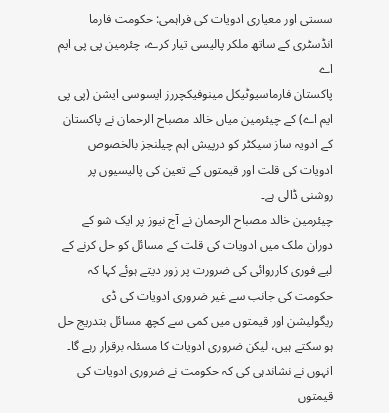سستی اور معیاری ادویات کی فراہمی: حکومت فارما انڈسٹری کے ساتھ ملکر پالیسی تیار کرے، چئرمین پی پی ایم اے
پاکستان فارماسیوٹیکل مینوفیکچررز ایسوسی ایشن (پی پی ایم اے) کے چیئرمین میاں خالد مصباح الرحمان نے پاکستان کے ادویہ ساز سیکٹر کو درپیش اہم چیلنجز بالخصوص ادویات کی قلت اور قیمتوں کے تعین کی پالیسیوں پر روشنی ڈالی ہے۔
چیئرمین خالد مصباح الرحمان نے آج نیوز پر ایک شو کے دوران ملک میں ادویات کی قلت کے مسائل کو حل کرنے کے لیے فوری کارروائی کی ضرورت پر زور دیتے ہوئے کہا کہ حکومت کی جانب سے غیر ضروری ادویات کی ڈی ریگولیشن اور قیمتوں میں کمی سے کچھ مسائل بتدریج حل ہو سکتے ہیں، لیکن ضروری ادویات کا مسئلہ برقرار رہے گا۔
انہوں نے نشاندہی کی کہ حکومت نے ضروری ادویات کی قیمتوں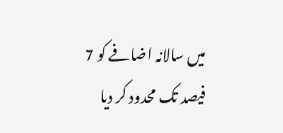میں سالانہ اضافے کو 7 فیصد تک محدود کر دیا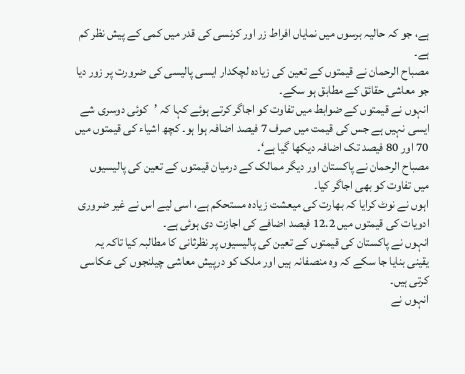ہے، جو کہ حالیہ برسوں میں نمایاں افراط زر اور کرنسی کی قدر میں کمی کے پیش نظر کم ہے۔
مصباح الرحمان نے قیمتوں کے تعین کی زیادہ لچکدار ایسی پالیسی کی ضرورت پر زور دیا جو معاشی حقائق کے مطابق ہو سکے۔
انہوں نے قیمتوں کے ضوابط میں تفاوت کو اجاگر کرتے ہوئے کہا کہ ’کوئی دوسری شے ایسی نہیں ہے جس کی قیمت میں صرف 7 فیصد اضافہ ہوا ہو۔ کچھ اشیاء کی قیمتوں میں 70 اور 80 فیصد تک اضافہ دیکھا گیا ہے‘۔
مصباح الرحمان نے پاکستان اور دیگر ممالک کے درمیان قیمتوں کے تعین کی پالیسیوں میں تفاوت کو بھی اجاگر کیا۔
اہوں نے نوٹ کرایا کہ بھارت کی میعشت زیادہ مستحکم ہے، اسی لیے اس نے غیر ضروری ادویات کی قیمتوں میں 12.2 فیصد اضافے کی اجازت دی ہوئی ہے۔
انہوں نے پاکستان کی قیمتوں کے تعین کی پالیسیوں پر نظرثانی کا مطالبہ کیا تاکہ یہ یقینی بنایا جا سکے کہ وہ منصفانہ ہیں اور ملک کو درپیش معاشی چیلنجوں کی عکاسی کرتی ہیں۔
انہوں نے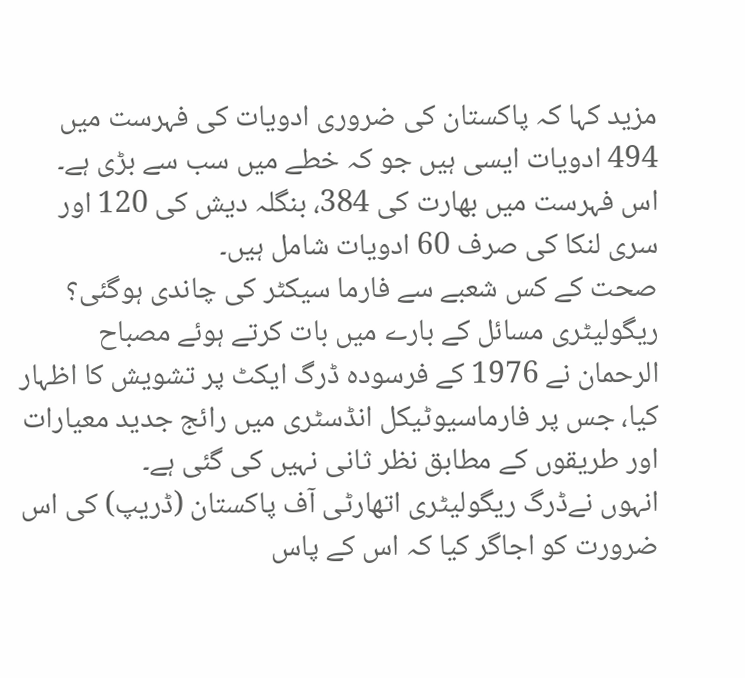مزید کہا کہ پاکستان کی ضروری ادویات کی فہرست میں 494 ادویات ایسی ہیں جو کہ خطے میں سب سے بڑی ہے۔ اس فہرست میں بھارت کی 384، بنگلہ دیش کی 120 اور سری لنکا کی صرف 60 ادویات شامل ہیں۔
صحت کے کس شعبے سے فارما سیکٹر کی چاندی ہوگئی؟
ریگولیٹری مسائل کے بارے میں بات کرتے ہوئے مصباح الرحمان نے 1976 کے فرسودہ ڈرگ ایکٹ پر تشویش کا اظہار کیا، جس پر فارماسیوٹیکل انڈسٹری میں رائج جدید معیارات اور طریقوں کے مطابق نظر ثانی نہیں کی گئی ہے۔
انہوں نےڈرگ ریگولیٹری اتھارٹی آف پاکستان (ڈریپ) کی اس ضرورت کو اجاگر کیا کہ اس کے پاس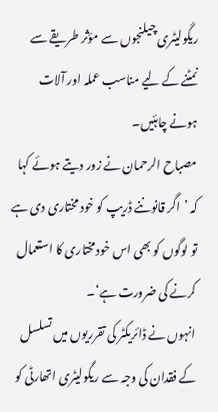ریگولیٹری چیلنجوں سے مؤثر طریقے سے نمٹنے کے لیے مناسب عملہ اور آلات ہونے چاہئیں۔
مصباح الرحمان نے زور دیتے ہوئے کہا کہ ’اگر قانوننے ڈریپ کو خود مختاری دی ہے تو لوگوں کو بھی اس خودمختاری کا استعمال کرنے کی ضرورت ہے‘۔
انہوں نے ڈائریکٹر کی تقرریوں میں تسلسل کے فقدان کی وجہ سے ریگولیٹری اتھارٹی کو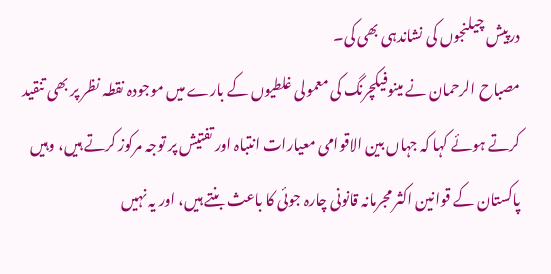درپیش چیلنجوں کی نشاندہی بھی کی۔
مصباح الرحمان نے مینوفیکچرنگ کی معمولی غلطیوں کے بارے میں موجودہ نقطہ نظر پر بھی تنقید کرتے ہوئے کہا کہ جہاں بین الاقوامی معیارات انتباہ اور تفتیش پر توجہ مرکوز کرتے ہیں، وہیں پاکستان کے قوانین اکثر مجرمانہ قانونی چارہ جوئی کا باعث بنتے ہیں، اور یہ نہیں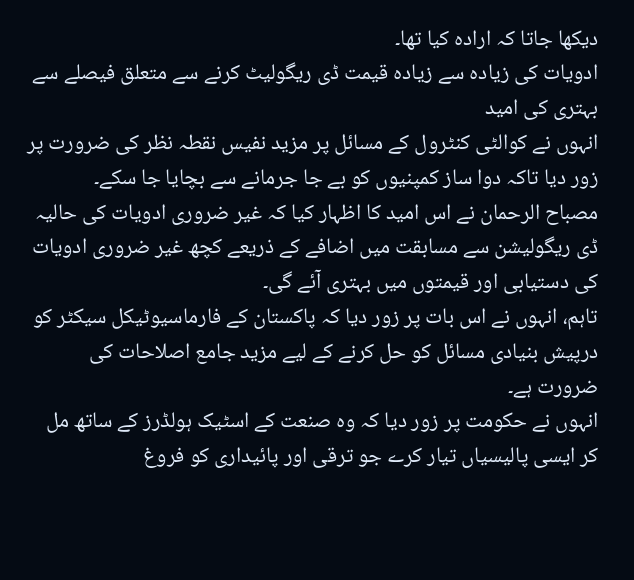دیکھا جاتا کہ ارادہ کیا تھا۔
ادویات کی زیادہ سے زیادہ قیمت ڈی ریگولیٹ کرنے سے متعلق فیصلے سے بہتری کی امید
انہوں نے کوالٹی کنٹرول کے مسائل پر مزید نفیس نقطہ نظر کی ضرورت پر زور دیا تاکہ دوا ساز کمپنیوں کو بے جا جرمانے سے بچایا جا سکے۔
مصباح الرحمان نے اس امید کا اظہار کیا کہ غیر ضروری ادویات کی حالیہ ڈی ریگولیشن سے مسابقت میں اضافے کے ذریعے کچھ غیر ضروری ادویات کی دستیابی اور قیمتوں میں بہتری آئے گی۔
تاہم، انہوں نے اس بات پر زور دیا کہ پاکستان کے فارماسیوٹیکل سیکٹر کو درپیش بنیادی مسائل کو حل کرنے کے لیے مزید جامع اصلاحات کی ضرورت ہے۔
انہوں نے حکومت پر زور دیا کہ وہ صنعت کے اسٹیک ہولڈرز کے ساتھ مل کر ایسی پالیسیاں تیار کرے جو ترقی اور پائیداری کو فروغ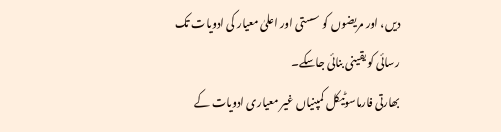دیں، اور مریضوں کو سستی اور اعلیٰ معیار کی ادویات تک رسائی کو یقینی بنائی جاسکے۔
بھارتی فارماسوٹیکل کمپنیاں غیر معیاری ادویات کے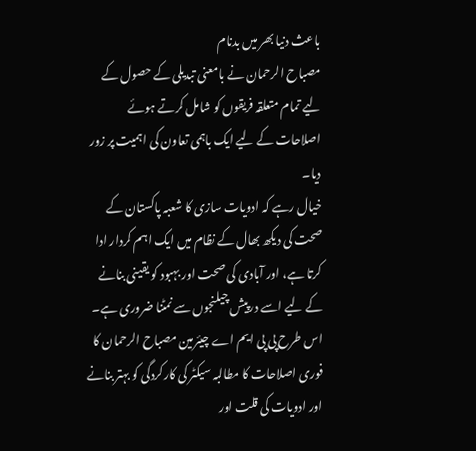باعث دنیا بھر میں بدنام
مصباح الرحمان نے بامعنی تبدیلی کے حصول کے لیے تمام متعلقہ فریقوں کو شامل کرتے ہوئے اصلاحات کے لیے ایک باہمی تعاون کی اہمیت پر زور دیا۔
خیال رہے کہ ادویات سازی کا شعبہ پاکستان کے صحت کی دیکھ بھال کے نظام میں ایک اہم کردار ادا کرتا ہے، اور آبادی کی صحت اور بہبود کو یقینی بنانے کے لیے اسے درپیش چیلنجوں سے نمٹنا ضروری ہے۔
اس طرح پی پی ایم اے چیئرمین مصباح الرحمان کا فوری اصلاحات کا مطالبہ سیکٹر کی کارکردگی کو بہتر بنانے اور ادویات کی قلت اور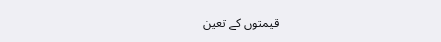قیمتوں کے تعین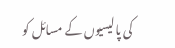کی پالیسیوں کے مسائل کو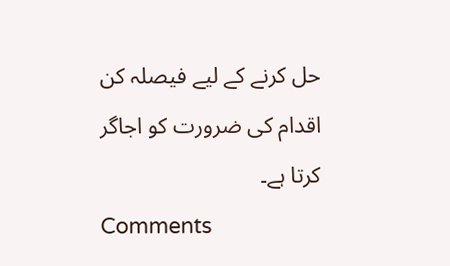حل کرنے کے لیے فیصلہ کن اقدام کی ضرورت کو اجاگر کرتا ہے۔
Comments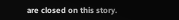are closed on this story.